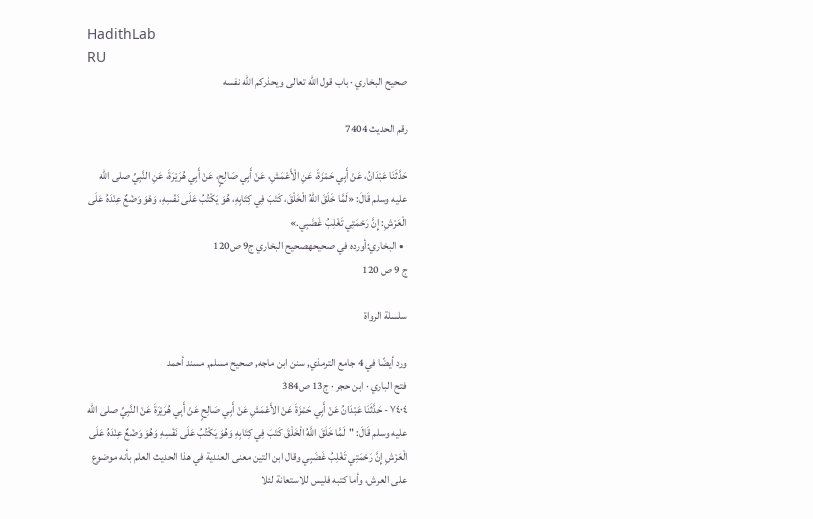HadithLab
RU
صحيح البخاري · باب قول الله تعالى ويحذركم الله نفسه

رقم الحديث 7404

حَدَّثَنَا عَبْدَانُ، عَنْ أَبِي حَمْزَةَ، عَنِ الْأَعْمَشِ، عَنْ أَبِي صَالِحٍ، عَنْ أَبِي هُرَيْرَةَ، عَنِ النَّبِيِّ صلى الله عليه وسلم قَالَ: «لَمَّا خَلَقَ اللهُ الْخَلْقَ، كَتَبَ فِي كِتَابِهِ، هُوَ يَكْتُبُ عَلَى نَفْسِهِ، وَهْوَ وَضْعٌ عِنْدَهُ عَلَى الْعَرْشِ: إِنَّ رَحْمَتِي تَغْلِبُ غَضَبِي.»
  • البخاري:أورده في صحيحهصحيح البخاري ج9 ص120
ج 9 ص 120

سلسلة الرواة

ورد أيضًا في 4 جامع الترمذي, سنن ابن ماجه, صحيح مسلم, مسند أحمد
فتح الباري · ابن حجر · ج13 ص384
٧٤٠٤ - حَدَّثَنَا عَبْدَانُ عَنْ أَبِي حَمْزَةَ عَنْ الأَعْمَشِ عَنْ أَبِي صَالِحٍ عَنْ أَبِي هُرَيْرَةَ عَنْ النَّبِيِّ صلى الله عليه وسلم قَالَ: "لَمَّا خَلَقَ اللَّهُ الْخَلْقَ كَتَبَ فِي كِتَابِهِ وَهُوَ يَكْتُبُ عَلَى نَفْسِهِ وَهُوَ وَضْعٌ عِنْدَهُ عَلَى الْعَرْشِ إِنَّ رَحْمَتِي تَغْلِبُ غَضَبِي وقال ابن التين معنى العندية في هذا الحديث العلم بأنه موضوع على العرش، وأما كتبه فليس للاستعانة لئلا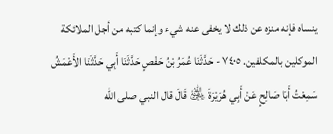ينساه فإنه منزه عن ذلك لا يخفى عنه شيء وإنما كتبه من أجل الملائكة الموكلين بالمكلفين. ٧٤٠٥ - حَدَّثَنَا عُمَرُ بْنُ حَفْصٍ حَدَّثَنَا أَبِي حَدَّثَنَا الأَعْمَشُ سَمِعْتُ أَبَا صَالِحٍ عَنْ أَبِي هُرَيْرَةَ ﵁ قَالَ قال النبي صلى الله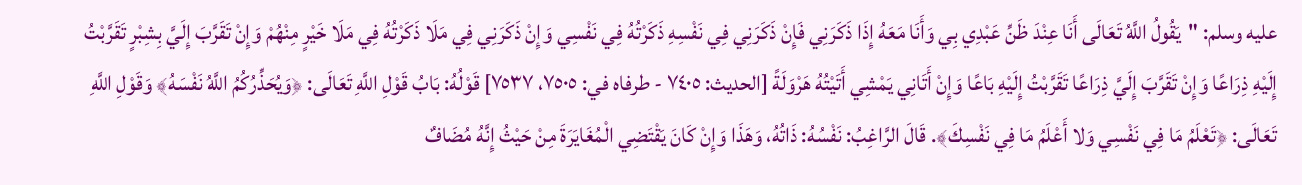عليه وسلم: "يَقُولُ اللَّهُ تَعَالَى أَنَا عِنْدَ ظَنِّ عَبْدِي بِي وَأَنَا مَعَهُ إِذَا ذَكَرَنِي فَإِنْ ذَكَرَنِي فِي نَفْسِهِ ذَكَرْتُهُ فِي نَفْسِي وَإِنْ ذَكَرَنِي فِي مَلَا ذَكَرْتُهُ فِي مَلَا خَيْرٍ مِنْهُمْ وَإِنْ تَقَرَّبَ إِلَيَّ بِشِبْرٍ تَقَرَّبْتُ إِلَيْهِ ذِرَاعًا وَإِنْ تَقَرَّبَ إِلَيَّ ذِرَاعًا تَقَرَّبْتُ إِلَيْهِ بَاعًا وَإِنْ أَتَانِي يَمْشِي أَتَيْتُهُ هَرْوَلَةً [الحديث: ٧٤٠٥ - طرفاه في: ٧٥٠٥، ٧٥٣٧] قَوْلُهُ: بَابُ قَوْلِ اللَّهِ تَعَالَى: ﴿وَيُحَذِّرُكُمُ اللَّهُ نَفْسَهُ﴾ وَقَوْلِ اللَّهِ تَعَالَى: ﴿تَعْلَمُ مَا فِي نَفْسِي وَلا أَعْلَمُ مَا فِي نَفْسِكَ﴾. قَالَ الرَّاغِبُ: نَفْسُهُ: ذَاتُهُ، وَهَذَا وَإِنْ كَانَ يَقْتَضِي الْمُغَايَرَةَ مِنْ حَيْثُ إِنَّهُ مُضَافٌ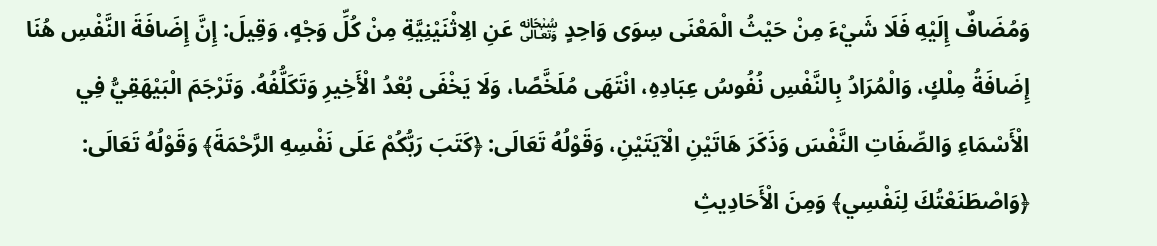وَمُضَافٌ إِلَيْهِ فَلَا شَيْءَ مِنْ حَيْثُ الْمَعْنَى سِوَى وَاحِدٍ ﷾ عَنِ الِاثْنَيْنِيَّةِ مِنْ كُلِّ وَجْهٍ، وَقِيلَ: إِنَّ إِضَافَةَ النَّفْسِ هُنَا إِضَافَةُ مِلْكٍ، وَالْمُرَادُ بِالنَّفْسِ نُفُوسُ عِبَادِهِ، انْتَهَى مُلَخَّصًا، وَلَا يَخْفَى بُعْدُ الْأَخِيرِ وَتَكَلُّفُهُ. وَتَرْجَمَ الْبَيْهَقِيُّ فِي الْأَسْمَاءِ وَالصِّفَاتِ النَّفْسَ وَذَكَرَ هَاتَيْنِ الْآيَتَيْنِ، وَقَوْلُهُ تَعَالَى: ﴿كَتَبَ رَبُّكُمْ عَلَى نَفْسِهِ الرَّحْمَةَ﴾ وَقَوْلُهُ تَعَالَى: ﴿وَاصْطَنَعْتُكَ لِنَفْسِي﴾ وَمِنَ الْأَحَادِيثِ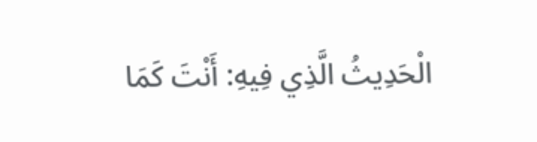الْحَدِيثُ الَّذِي فِيهِ: أَنْتَ كَمَا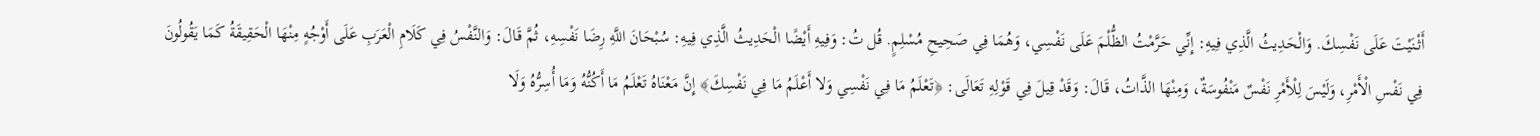أَثْنَيْتَ عَلَى نَفْسِكَ. وَالْحَدِيثُ الَّذِي فِيهِ: إِنِّي حَرَّمْتُ الظُّلْمَ عَلَى نَفْسِي، وَهُمَا فِي صَحِيحِ مُسْلِمٍ. قُل تُ: وَفِيهِ أَيْضًا الْحَدِيثُ الَّذِي فِيهِ: سُبْحَانَ اللَّهِ رِضَا نَفْسِهِ، ثُمَّ قَالَ: وَالنَّفْسُ فِي كَلَامِ الْعَرَبِ عَلَى أَوْجُهٍ مِنْهَا الْحَقِيقَةُ كَمَا يَقُولُونَ فِي نَفْسِ الْأَمْرِ، وَلَيْسَ لِلْأَمْرِ نَفْسٌ مَنْفُوسَةٌ، وَمِنْهَا الذَّاتُ، قَالَ: وَقَدْ قِيلَ فِي قَوْلِهِ تَعَالَى: ﴿تَعْلَمُ مَا فِي نَفْسِي وَلا أَعْلَمُ مَا فِي نَفْسِكَ﴾ إِنَّ مَعْنَاهُ تَعْلَمُ مَا أَكُنُّهُ وَمَا أُسِرُّهُ وَلَا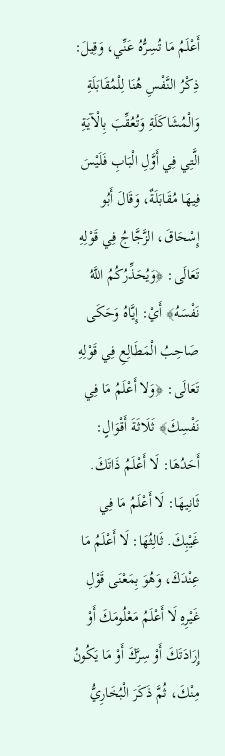أَعْلَمُ مَا تُسِرُّهُ عَنِّي، وَقِيلَ: ذِكْرُ النَّفْسِ هُنَا لِلْمُقَابَلَةِ وَالْمُشَاكَلَةِ وَتُعُقِّبَ بِالْآيَةِ الَّتِي فِي أَوَّلِ الْبَابِ فَلَيْسَ فِيهَا مُقَابَلَةٌ، وَقَالَ أَبُو إِسْحَاقَ، الزَّجَّاجُ فِي قَوْلِهِ تَعَالَى: ﴿وَيُحَذِّرُكُمُ اللَّهُ نَفْسَهُ﴾ أَيْ: إِيَّاهُ وَحَكَى صَاحِبُ الْمَطَالِعِ فِي قَوْلِهِ تَعَالَى: ﴿وَلا أَعْلَمُ مَا فِي نَفْسِكَ﴾ ثَلَاثَةَ أَقْوَالٍ: أَحَدُهَا: لَا أَعْلَمُ ذَاتَكَ. ثَانِيهَا: لَا أَعْلَمُ مَا فِي غَيْبِكَ. ثَالِثُهَا: لَا أَعْلَمُ مَا عِنْدَكَ، وَهُوَ بِمَعْنَى قَوْلِ غَيْرِهِ لَا أَعْلَمُ مَعْلُومَكَ أَوْ إِرَادَتَكَ أَوْ سِرَّكَ أَوْ مَا يَكُونُ مِنْكَ، ثُمَّ ذَكَرَ الْبُخَارِيُّ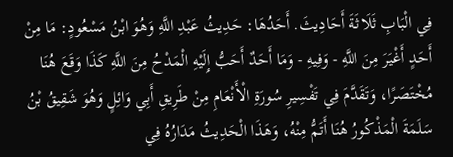فِي الْبَابِ ثَلَاثَةَ أَحَادِيثَ. أَحَدُهَا: حَدِيثُ عَبْدِ اللَّهِ وَهُوَ ابْنُ مَسْعُودٍ: مَا مِنْ أَحَدٍ أَغْيَرَ مِنَ اللَّهِ - وَفِيهِ - وَمَا أَحَدٌ أَحَبُّ إِلَيْهِ الْمَدْحُ مِنَ اللَّهِ كَذَا وَقَعَ هُنَا مُخْتَصَرًا، وَتَقَدَّمَ فِي تَفْسِيرِ سُورَةِ الْأَنْعَامِ مِنْ طَرِيقِ أَبِي وَائِلٍ وَهُوَ شَقِيقُ بْنُ سَلَمَةَ الْمَذْكُورُ هُنَا أَتَمُّ مِنْهُ، وَهَذَا الْحَدِيثُ مَدَارُهُ فِي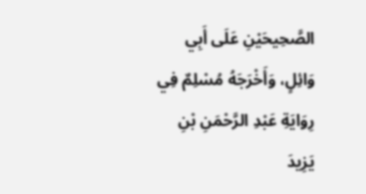الصَّحِيحَيْنِ عَلَى أَبِي وَائِلٍ، وَأَخْرَجَهُ مُسْلِمٌ فِي رِوَايَةِ عَبْدِ الرَّحْمَنِ بْنِ يَزِيدَ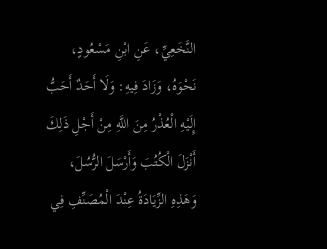النَّخَعِيِّ، عَنِ ابْنِ مَسْعُودٍ، نَحْوَهُ، وَزَادَ فِيهِ: وَلَا أَحَدٌ أَحَبُّ إِلَيْهِ الْعُذْرُ مِنَ اللَّهِ مِنْ أَجْلِ ذَلِكَ أَنْزَلَ الْكُتُبَ وَأَرْسَلَ الرُّسُلَ، وَهَذِهِ الزِّيَادَةُ عِنْدَ الْمُصَنِّفِ فِي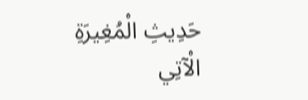حَدِيثِ الْمُغِيرَةِ الْآتِي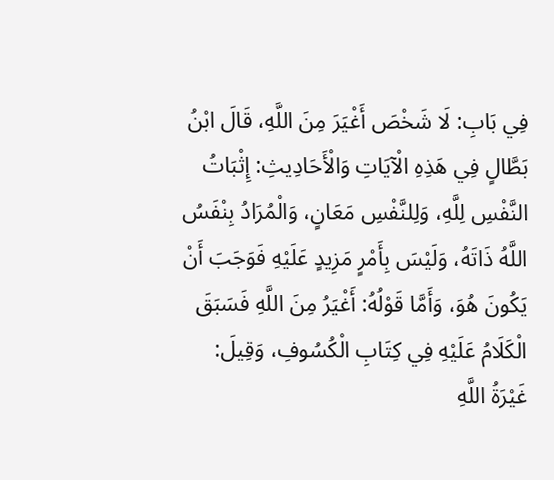فِي بَابِ: لَا شَخْصَ أَغْيَرَ مِنَ اللَّهِ، قَالَ ابْنُ بَطَّالٍ فِي هَذِهِ الْآيَاتِ وَالْأَحَادِيثِ: إِثْبَاتُ النَّفْسِ لِلَّهِ، وَلِلنَّفْسِ مَعَانٍ، وَالْمُرَادُ بِنْفَسُ اللَّهُ ذَاتَهُ، وَلَيْسَ بِأَمْرٍ مَزِيدٍ عَلَيْهِ فَوَجَبَ أَنْ يَكُونَ هُوَ، وَأَمَّا قَوْلُهُ: أَغْيَرُ مِنَ اللَّهِ فَسَبَقَ الْكَلَامُ عَلَيْهِ فِي كِتَابِ الْكُسُوفِ، وَقِيلَ: غَيْرَةُ اللَّهِ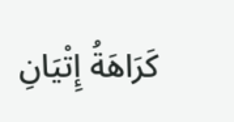كَرَاهَةُ إِتْيَانِ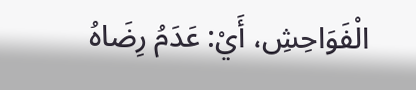الْفَوَاحِشِ، أَيْ: عَدَمُ رِضَاهُ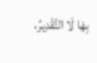بِهَا لَا التَّقْدِيرُ،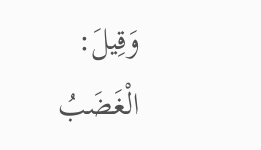وَقِيلَ: الْغَضَبُ